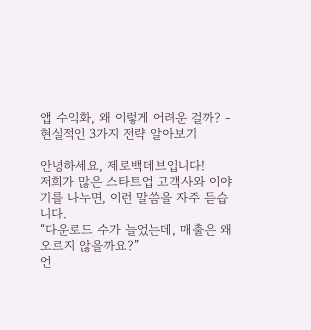앱 수익화, 왜 이렇게 어려운 걸까? - 현실적인 3가지 전략 알아보기

안녕하세요, 제로백데브입니다!
저희가 많은 스타트업 고객사와 이야기를 나누면, 이런 말씀을 자주 듣습니다.
“다운로드 수가 늘었는데, 매출은 왜 오르지 않을까요?”
언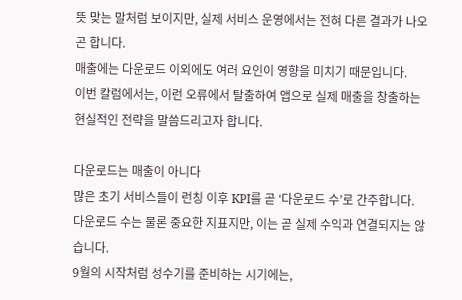뜻 맞는 말처럼 보이지만, 실제 서비스 운영에서는 전혀 다른 결과가 나오곤 합니다.
매출에는 다운로드 이외에도 여러 요인이 영향을 미치기 때문입니다.
이번 칼럼에서는, 이런 오류에서 탈출하여 앱으로 실제 매출을 창출하는 현실적인 전략을 말씀드리고자 합니다.

다운로드는 매출이 아니다
많은 초기 서비스들이 런칭 이후 KPI를 곧 ‘다운로드 수’로 간주합니다.
다운로드 수는 물론 중요한 지표지만, 이는 곧 실제 수익과 연결되지는 않습니다.
9월의 시작처럼 성수기를 준비하는 시기에는,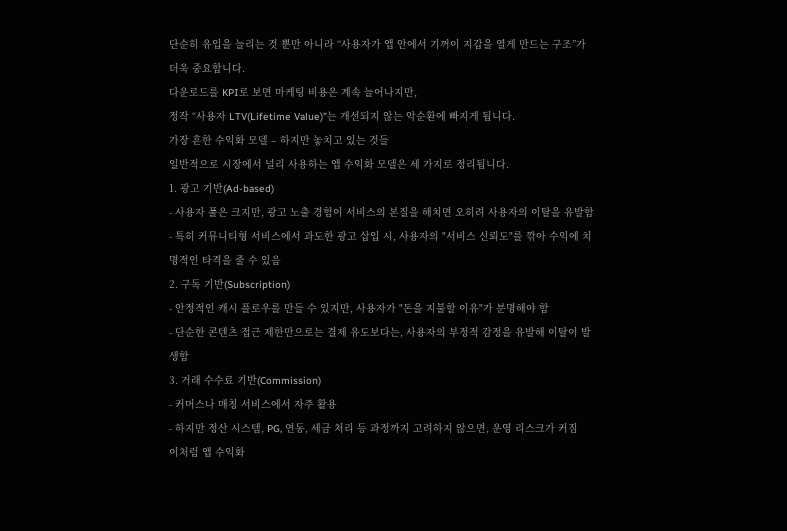단순히 유입을 늘리는 것 뿐만 아니라 “사용자가 앱 안에서 기꺼이 지갑을 열게 만드는 구조”가 더욱 중요합니다.
다운로드를 KPI로 보면 마케팅 비용은 계속 늘어나지만,
정작 “사용자 LTV(Lifetime Value)”는 개선되지 않는 악순환에 빠지게 됩니다.
가장 흔한 수익화 모델 – 하지만 놓치고 있는 것들
일반적으로 시장에서 널리 사용하는 앱 수익화 모델은 세 가지로 정리됩니다.
1. 광고 기반(Ad-based)
- 사용자 풀은 크지만, 광고 노출 경험이 서비스의 본질을 해치면 오히려 사용자의 이탈을 유발함
- 특히 커뮤니티형 서비스에서 과도한 광고 삽입 시, 사용자의 "서비스 신뢰도"를 깎아 수익에 치명적인 타격을 줄 수 있음
2. 구독 기반(Subscription)
- 안정적인 캐시 플로우를 만들 수 있지만, 사용자가 "돈을 지불할 이유"가 분명해야 함
- 단순한 콘텐츠 접근 제한만으로는 결제 유도보다는, 사용자의 부정적 감정을 유발해 이탈이 발생함
3. 거래 수수료 기반(Commission)
- 커머스나 매칭 서비스에서 자주 활용
- 하지만 정산 시스템, PG, 연동, 세금 처리 등 과정까지 고려하지 않으면, 운영 리스크가 커짐
이처럼 앱 수익화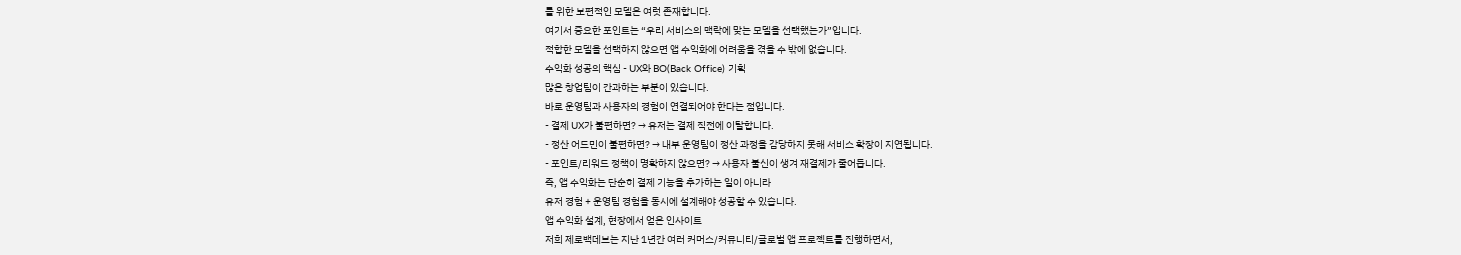를 위한 보편적인 모델은 여럿 존재합니다.
여기서 중요한 포인트는 “우리 서비스의 맥락에 맞는 모델을 선택했는가”입니다.
적합한 모델을 선택하지 않으면 앱 수익화에 어려움을 겪을 수 밖에 없습니다.
수익화 성공의 핵심 - UX와 BO(Back Office) 기획
많은 창업팀이 간과하는 부분이 있습니다.
바로 운영팀과 사용자의 경험이 연결되어야 한다는 점입니다.
- 결제 UX가 불편하면? → 유저는 결제 직전에 이탈합니다.
- 정산 어드민이 불편하면? → 내부 운영팀이 정산 과정을 감당하지 못해 서비스 확장이 지연됩니다.
- 포인트/리워드 정책이 명확하지 않으면? → 사용자 불신이 생겨 재결제가 줄어듭니다.
즉, 앱 수익화는 단순히 결제 기능을 추가하는 일이 아니라
유저 경험 + 운영팀 경험을 동시에 설계해야 성공할 수 있습니다.
앱 수익화 설계, 현장에서 얻은 인사이트
저희 제로백데브는 지난 1년간 여러 커머스/커뮤니티/글로벌 앱 프로젝트를 진행하면서,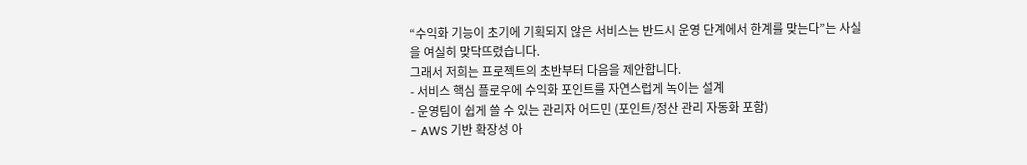“수익화 기능이 초기에 기획되지 않은 서비스는 반드시 운영 단계에서 한계를 맞는다”는 사실을 여실히 맞닥뜨렸습니다.
그래서 저희는 프로젝트의 초반부터 다음을 제안합니다.
- 서비스 핵심 플로우에 수익화 포인트를 자연스럽게 녹이는 설계
- 운영팀이 쉽게 쓸 수 있는 관리자 어드민 (포인트/정산 관리 자동화 포함)
- AWS 기반 확장성 아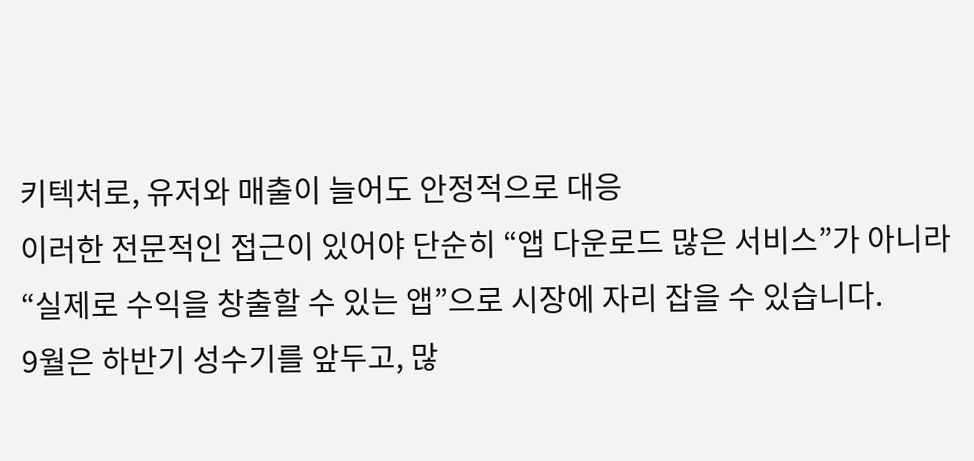키텍처로, 유저와 매출이 늘어도 안정적으로 대응
이러한 전문적인 접근이 있어야 단순히 “앱 다운로드 많은 서비스”가 아니라
“실제로 수익을 창출할 수 있는 앱”으로 시장에 자리 잡을 수 있습니다.
9월은 하반기 성수기를 앞두고, 많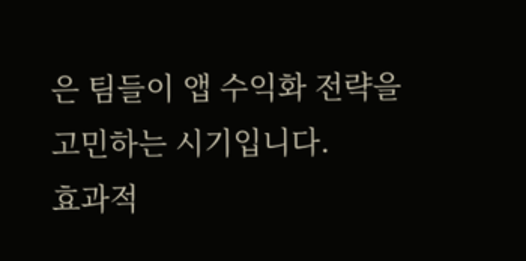은 팀들이 앱 수익화 전략을 고민하는 시기입니다.
효과적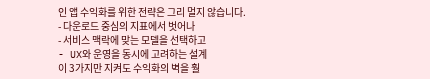인 앱 수익화를 위한 전략은 그리 멀지 않습니다.
- 다운로드 중심의 지표에서 벗어나
- 서비스 맥락에 맞는 모델을 선택하고
- UX와 운영을 동시에 고려하는 설계
이 3가지만 지켜도 수익화의 벽을 훨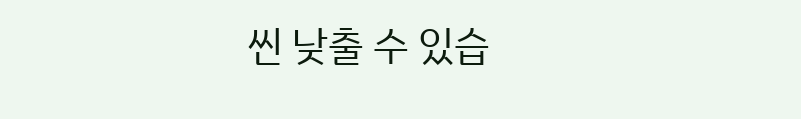씬 낮출 수 있습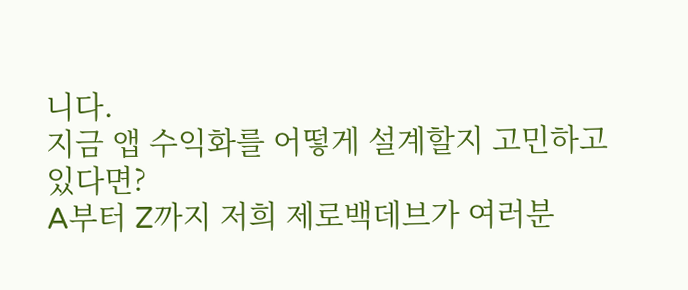니다.
지금 앱 수익화를 어떻게 설계할지 고민하고 있다면?
A부터 Z까지 저희 제로백데브가 여러분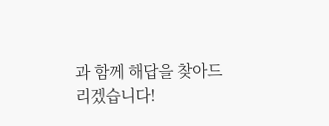과 함께 해답을 찾아드리겠습니다!